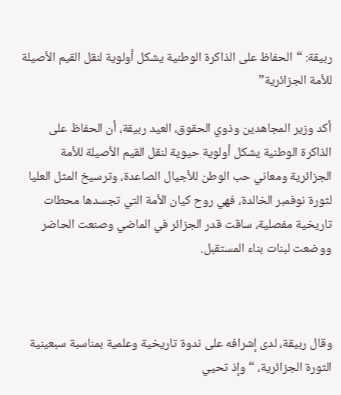ربيقة: “الحفاظ على الذاكرة الوطنية يشكل أولوية لنقل القيم الأصيلة للأمة الجزائرية”

أكد وزير المجاهدين وذوي الحقوق، العيد ربيقة، أن الحفاظ على الذاكرة الوطنية يشكل أولوية حيوية لنقل القيم الأصيلة للأمة الجزائرية ومعاني حب الوطن للأجيال الصاعدة، وترسيخ المثل العليا لثورة نوفمبر الخالدة، فهي روح كيان الأمة التي تجسدها محطات تاريخية مفصلية، ساقت قدر الجزائر في الماضي وصنعت الحاضر ووضعت لبنات بناء المستقبل.



وقال ربيقة، لدى إشرافه على ندوة تاريخية وعلمية بمناسبة سبعينية الثورة الجزائرية، “وإذ تحيي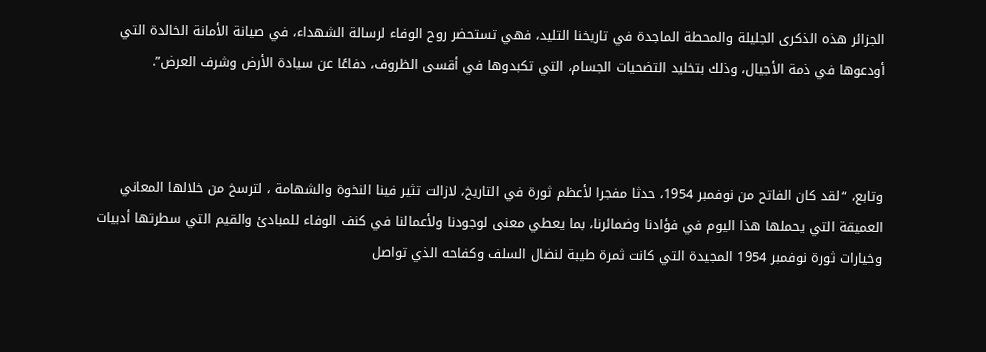الجزائر هذه الذكرى الجليلة والمحطة الماجدة في تاريخنا التليد، فهي تستحضر روح الوفاء لرسالة الشهداء، في صيانة الأمانة الخالدة التي أودعوها في ذمة الأجيال، وذلك بتخليد التضحيات الجسام، التي تكبدوها في أقسى الظروف، دفاعًا عن سيادة الأرض وشرف العرض”.



وتابع، “لقد كان الفاتح من نوفمبر 1954، حدثا مفجرا لأعظم ثورة في التاريخ، لازالت تثير فينا النخوة والشهامة ، لترسخ من خلالها المعاني العميقة التي يحملها هذا اليوم في فؤادنا وضمائرنا، بما يعطي معنى لوجودنا ولأعمالنا في كنف الوفاء للمبادئ والقيم التي سطرتها أدبيات وخيارات ثورة نوفمبر 1954 المجيدة التي كانت ثمرة طيبة لنضال السلف وكفاحه الذي تواصل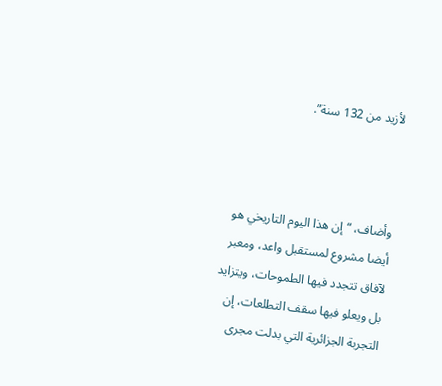لأزيد من 132 سنة”.



وأضاف، “إن هذا اليوم التاريخي هو أيضا مشروع لمستقبل واعد، ومعبر لآفاق تتجدد فيها الطموحات، ويتزايد بل ويعلو فيها سقف التطلعات، إن التجربة الجزائرية التي بدلت مجرى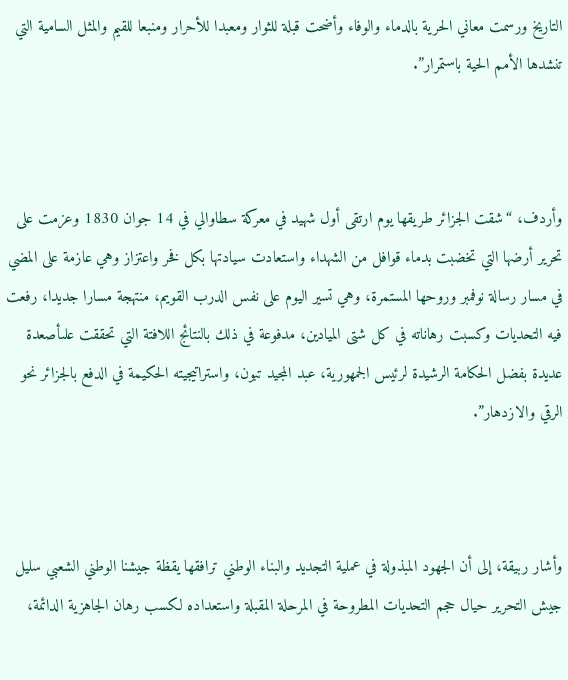التاريخ ورسمت معاني الحرية بالدماء والوفاء وأضحت قبلة للثوار ومعبدا للأحرار ومنبعا للقيم والمثل السامية التي تنشدها الأمم الحية باستمرار”.



وأردف، “شقت الجزائر طريقها يوم ارتقى أول شهيد في معركة سطاوالي في 14 جوان 1830 وعزمت على تحرير أرضها التي تخضبت بدماء قوافل من الشهداء واستعادت سيادتها بكل فخر واعتزاز وهي عازمة على المضي في مسار رسالة نوفمبر وروحها المستمرة، وهي تسير اليوم على نفس الدرب القويم، منتهجة مسارا جديدا، رفعت فيه التحديات وكسبت رهاناته في كل شتى الميادين، مدفوعة في ذلك بالنتائج اللافتة التي تحققت علىأصعدة عديدة بفضل الحكامة الرشيدة لرئيس الجمهورية، عبد المجيد تبون، واستراتيجيته الحكيمة في الدفع بالجزائر نحو الرقي والازدهار”.



وأشار ربيقة، إلى أن الجهود المبذولة في عملية التجديد والبناء الوطني ترافقها يقظة جيشنا الوطني الشعبي سليل جيش التحرير حيال حجم التحديات المطروحة في المرحلة المقبلة واستعداده لكسب رهان الجاهزية الدائمة،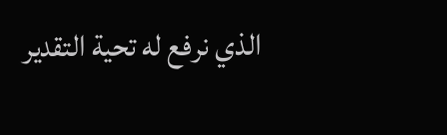الذي نرفع له تحية التقدير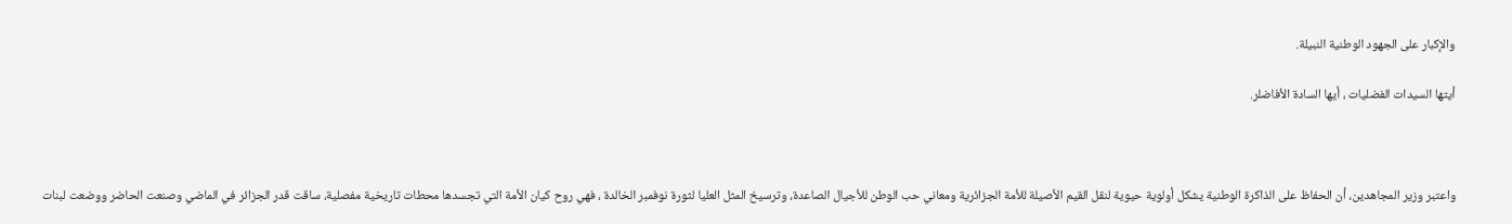والإكبار على الجهود الوطنية النبيلة.

أيتها السيدات الفضليات ، أيها السادة الأفاضلر.



واعتبر وزير المجاهدين، أن الحفاظ على الذاكرة الوطنية يشكل أولوية حيوية لنقل القيم الأصيلة للأمة الجزائرية ومعاني حب الوطن للأجيال الصاعدة، وترسيخ المثل العليا لثورة نوفمبر الخالدة ، فهي روح كيان الأمة التي تجسدها محطات تاريخية مفصلية، ساقت قدر الجزائر في الماضي وصنعت الحاضر ووضعت لبنات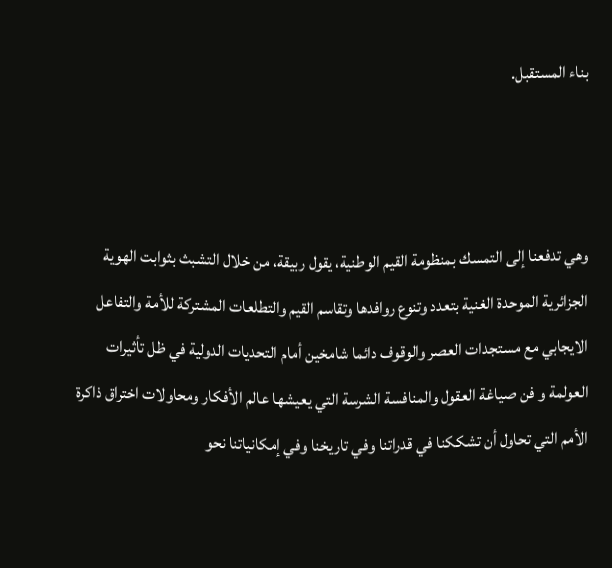بناء المستقبل.



وهي تدفعنا إلى التمسك بمنظومة القيم الوطنية، يقول ربيقة، من خلال التشبث بثوابت الهوية الجزائرية الموحدة الغنية بتعدد وتنوع روافدها وتقاسم القيم والتطلعات المشتركة للأمة والتفاعل الايجابي مع مستجدات العصر والوقوف دائما شامخين أمام التحديات الدولية في ظل تأثيرات العولمة و فن صياغة العقول والمنافسة الشرسة التي يعيشها عالم الأفكار ومحاولات اختراق ذاكرة الأمم التي تحاول أن تشككنا في قدراتنا وفي تاريخنا وفي إمكانياتنا نحو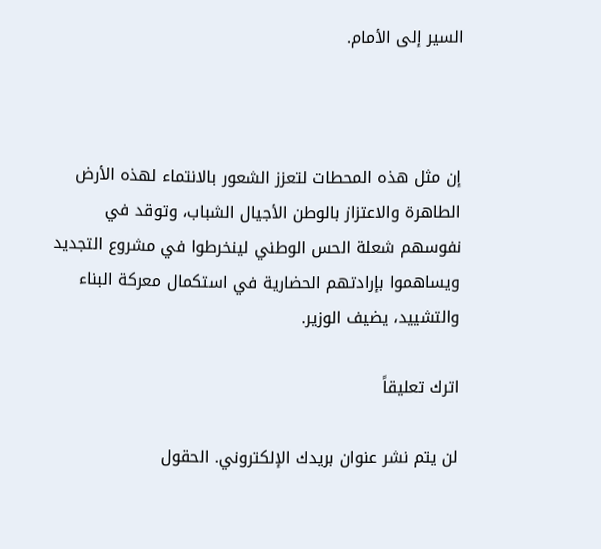السير إلى الأمام.



إن مثل هذه المحطات لتعزز الشعور بالانتماء لهذه الأرض الطاهرة والاعتزاز بالوطن الأجيال الشباب، وتوقد في نفوسهم شعلة الحس الوطني لينخرطوا في مشروع التجديد ويساهموا بإرادتهم الحضارية في استكمال معركة البناء والتشييد، يضيف الوزير.

اترك تعليقاً

لن يتم نشر عنوان بريدك الإلكتروني. الحقول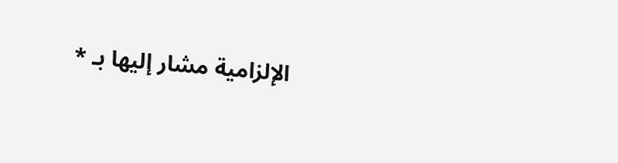الإلزامية مشار إليها بـ *